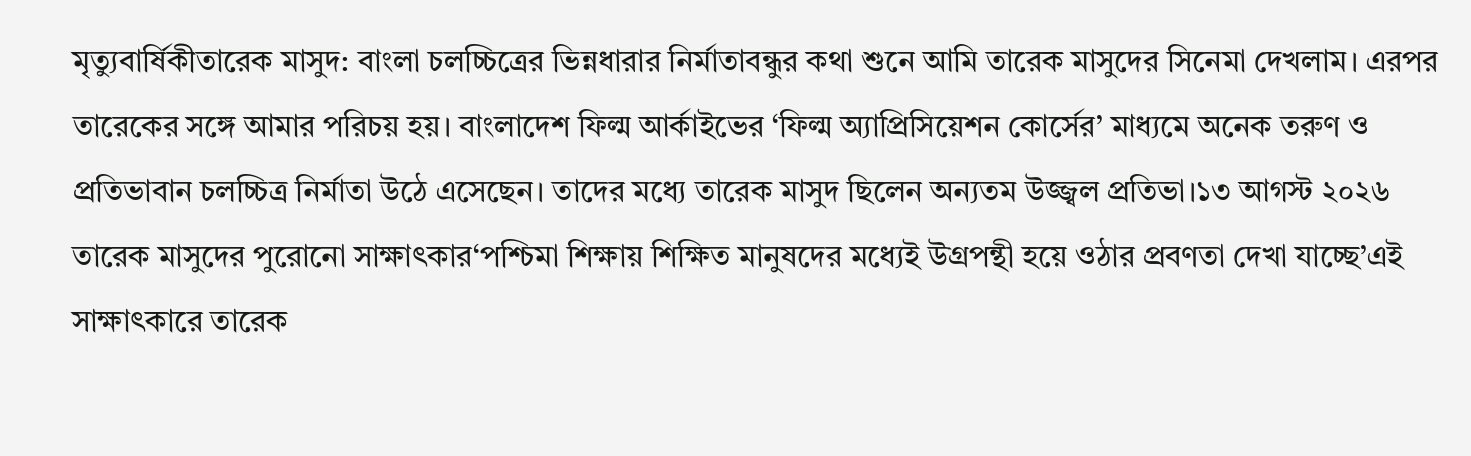মৃত্যুবার্ষিকীতারেক মাসুদ: বাংলা চলচ্চিত্রের ভিন্নধারার নির্মাতাবন্ধুর কথা শুনে আমি তারেক মাসুদের সিনেমা দেখলাম। এরপর তারেকের সঙ্গে আমার পরিচয় হয়। বাংলাদেশ ফিল্ম আর্কাইভের ‘ফিল্ম অ্যাপ্রিসিয়েশন কোর্সের’ মাধ্যমে অনেক তরুণ ও প্রতিভাবান চলচ্চিত্র নির্মাতা উঠে এসেছেন। তাদের মধ্যে তারেক মাসুদ ছিলেন অন্যতম উজ্জ্বল প্রতিভা।১৩ আগস্ট ২০২৬
তারেক মাসুদের পুরোনো সাক্ষাৎকার‘পশ্চিমা শিক্ষায় শিক্ষিত মানুষদের মধ্যেই উগ্রপন্থী হয়ে ওঠার প্রবণতা দেখা যাচ্ছে’এই সাক্ষাৎকারে তারেক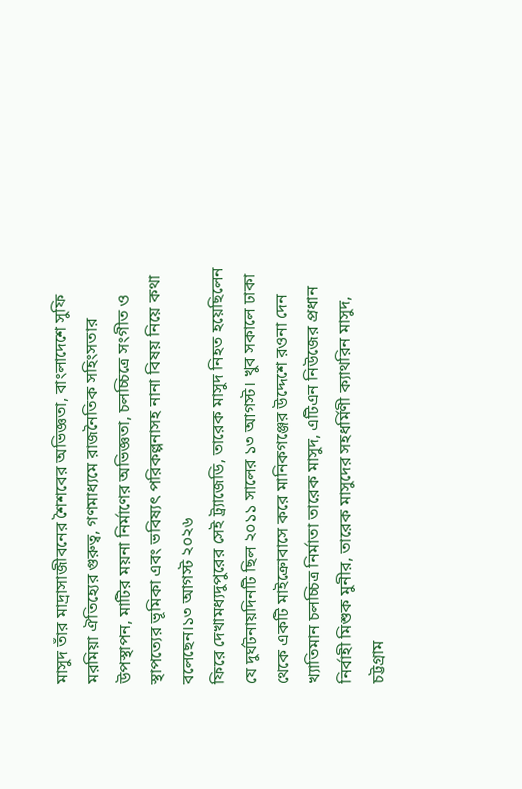মাসুদ তাঁর মাদ্রাসাজীবনের শৈশবের অভিজ্ঞতা, বাংলাদেশে সুফি মরমিয়া ঐতিহ্যের গুরুত্ব, গণমাধ্যমে রাজনৈতিক সহিংসতার উপস্থাপন, মাটির ময়না নির্মাণের অভিজ্ঞতা, চলচ্চিত্রে সংগীত ও স্থাপত্যের ভূমিকা এবং ভবিষ্যৎ পরিকল্পনাসহ নানা বিষয় নিয়ে কথা বলেছেন।১৩ আগস্ট ২০২৬
ফিরে দেখামধ্যদুপুরের সেই ট্র্যাজেডি, তারেক মাসুদ নিহত হয়েছিলেন যে দুর্ঘটনায়দিনটি ছিল ২০১১ সালের ১৩ আগস্ট। খুব সকালে ঢাকা থেকে একটি মাইক্রোবাসে করে মানিকগঞ্জের উদ্দেশে রওনা দেন খ্যাতিমান চলচ্চিত্র নির্মাতা তারেক মাসুদ, এটিএন নিউজের প্রধান নির্বাহী মিশুক মুনীর, তারেক মাসুদের সহধর্মিণী ক্যাথরিন মাসুদ, চট্টগ্রাম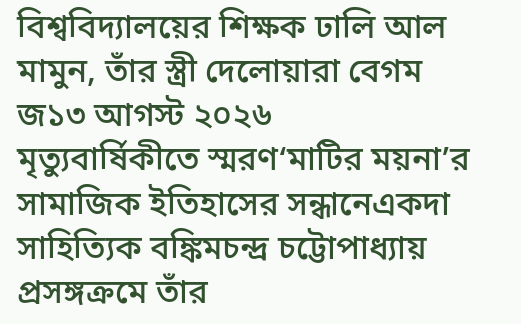বিশ্ববিদ্যালয়ের শিক্ষক ঢালি আল মামুন, তাঁর স্ত্রী দেলোয়ারা বেগম জ১৩ আগস্ট ২০২৬
মৃত্যুবার্ষিকীতে স্মরণ‘মাটির ময়না’র সামাজিক ইতিহাসের সন্ধানেএকদা সাহিত্যিক বঙ্কিমচন্দ্র চট্টোপাধ্যায় প্রসঙ্গক্রমে তাঁর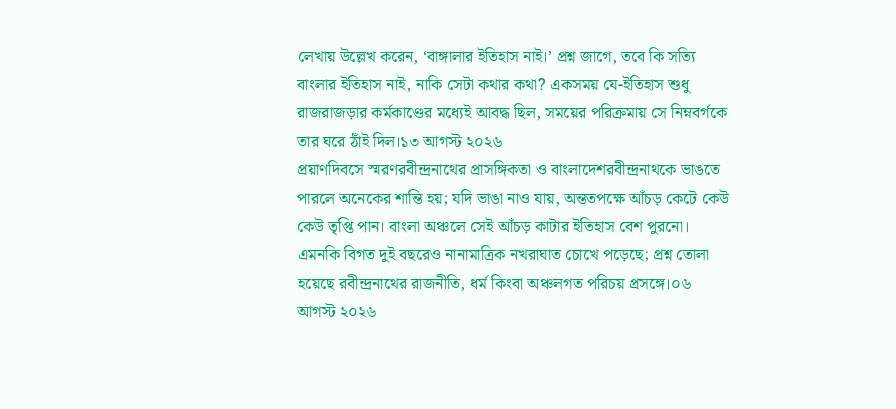লেখায় উল্লেখ করেন, ‘বাঙ্গালার ইতিহাস নাই।’ প্রশ্ন জাগে, তবে কি সত্যি বাংলার ইতিহাস নাই, নাকি সেটা কথার কথা? একসময় যে-ইতিহাস শুধু রাজরাজড়ার কর্মকাণ্ডের মধ্যেই আবদ্ধ ছিল, সময়ের পরিক্রমায় সে নিম্নবর্গকে তার ঘরে ঠাঁই দিল।১৩ আগস্ট ২০২৬
প্রয়াণদিবসে স্মরণরবীন্দ্রনাথের প্রাসঙ্গিকতা ও বাংলাদেশরবীন্দ্রনাথকে ভাঙতে পারলে অনেকের শান্তি হয়; যদি ভাঙা নাও যায়, অন্ততপক্ষে আঁচড় কেটে কেউ কেউ তৃপ্তি পান। বাংলা অঞ্চলে সেই আঁচড় কাটার ইতিহাস বেশ পুরনো। এমনকি বিগত দুই বছরেও নানামাত্রিক নখরাঘাত চোখে পড়েছে; প্রশ্ন তোলা হয়েছে রবীন্দ্রনাথের রাজনীতি, ধর্ম কিংবা অঞ্চলগত পরিচয় প্রসঙ্গে।০৬ আগস্ট ২০২৬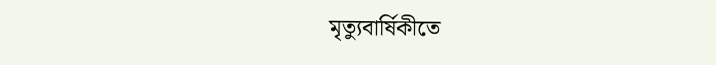মৃত্যুবার্ষিকীতে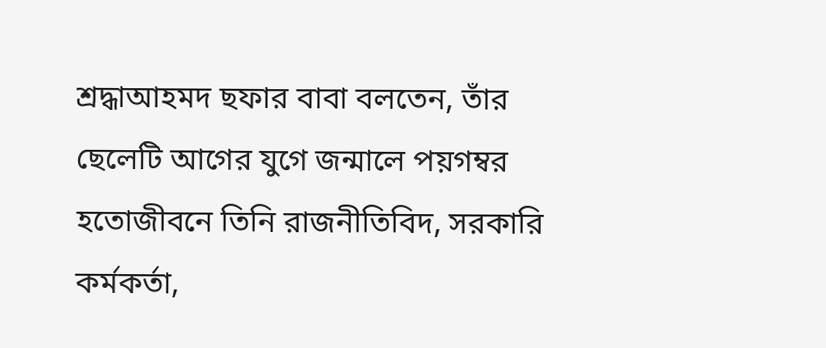শ্রদ্ধাআহমদ ছফার বাবা বলতেন, তাঁর ছেলেটি আগের যুগে জন্মালে পয়গম্বর হতোজীবনে তিনি রাজনীতিবিদ, সরকারি কর্মকর্তা,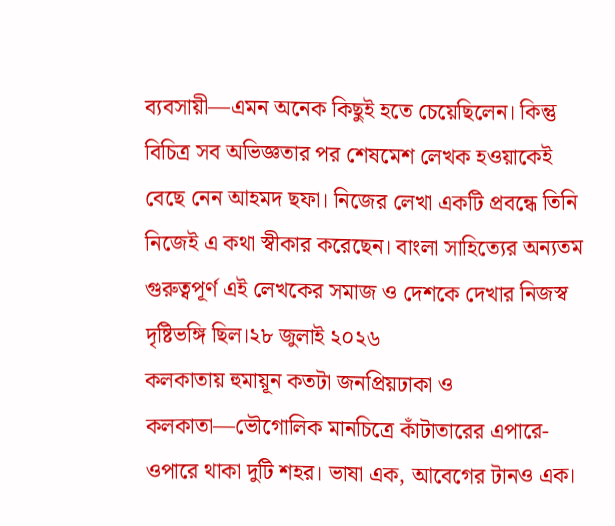ব্যবসায়ী—এমন অনেক কিছুই হতে চেয়েছিলেন। কিন্তু বিচিত্র সব অভিজ্ঞতার পর শেষমেশ লেখক হওয়াকেই বেছে নেন আহমদ ছফা। নিজের লেখা একটি প্রবন্ধে তিনি নিজেই এ কথা স্বীকার করেছেন। বাংলা সাহিত্যের অন্যতম গুরুত্বপূর্ণ এই লেখকের সমাজ ও দেশকে দেখার নিজস্ব দৃষ্টিভঙ্গি ছিল।২৮ জুলাই ২০২৬
কলকাতায় হুমায়ূন কতটা জনপ্রিয়ঢাকা ও কলকাতা—ভৌগোলিক মানচিত্রে কাঁটাতারের এপারে-ওপারে থাকা দুটি শহর। ভাষা এক, আবেগের টানও এক।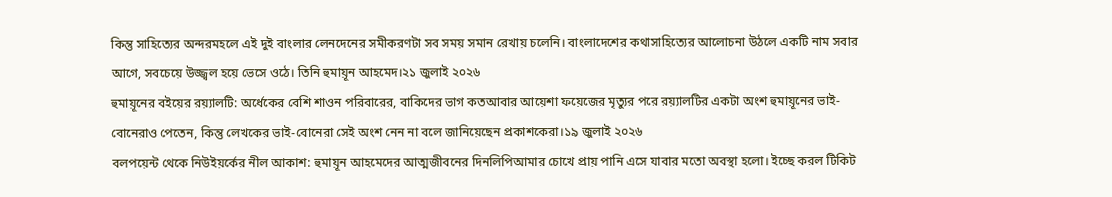কিন্তু সাহিত্যের অন্দরমহলে এই দুই বাংলার লেনদেনের সমীকরণটা সব সময় সমান রেখায় চলেনি। বাংলাদেশের কথাসাহিত্যের আলোচনা উঠলে একটি নাম সবার আগে, সবচেয়ে উজ্জ্বল হয়ে ভেসে ওঠে। তিনি হুমায়ূন আহমেদ।২১ জুলাই ২০২৬
হুমায়ূনের বইয়ের রয়্যালটি: অর্ধেকের বেশি শাওন পরিবারের, বাকিদের ভাগ কতআবার আয়েশা ফয়েজের মৃত্যুর পরে রয়্যালটির একটা অংশ হুমায়ূনের ভাই-বোনেরাও পেতেন, কিন্তু লেখকের ভাই-বোনেরা সেই অংশ নেন না বলে জানিয়েছেন প্রকাশকেরা।১৯ জুলাই ২০২৬
বলপয়েন্ট থেকে নিউইয়র্কের নীল আকাশ: হুমায়ূন আহমেদের আত্মজীবনের দিনলিপিআমার চোখে প্রায় পানি এসে যাবার মতো অবস্থা হলো। ইচ্ছে করল টিকিট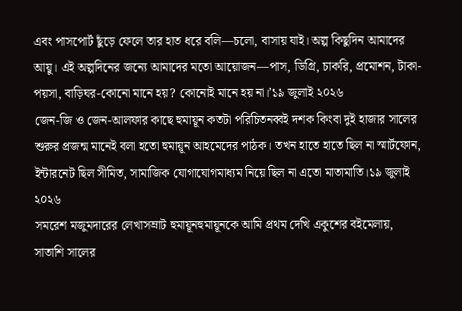এবং পাসপোর্ট ছুঁড়ে ফেলে তার হাত ধরে বলি—চলো, বাসায় যাই। অল্প কিছুদিন আমাদের আয়ু। এই অল্পদিনের জন্যে আমাদের মতো আয়োজন—পাস, ডিগ্রি, চাকরি, প্রমোশন, টাকা-পয়সা, বাড়িঘর-কোনো মানে হয়? কোনোই মানে হয় না।’১৯ জুলাই ২০২৬
জেন-জি ও জেন-আলফার কাছে হুমায়ূন কতটা পরিচিতনব্বই দশক কিংবা দুই হাজার সালের শুরুর প্রজন্ম মানেই বলা হতো হুমায়ূন আহমেদের পাঠক। তখন হাতে হাতে ছিল না স্মার্টফোন, ইন্টারনেট ছিল সীমিত, সামাজিক যোগাযোগমাধ্যম নিয়ে ছিল না এতো মাতামাতি।১৯ জুলাই ২০২৬
সমরেশ মজুমদারের লেখাসম্রাট হুমায়ূনহুমায়ূনকে আমি প্রথম দেখি একুশের বইমেলায়, সাতাশি সালের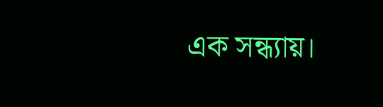এক সন্ধ্যায়।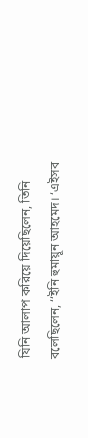যিনি আলাপ করিয়ে দিয়েছিলেন, তিনি বলেছিলেন, ‘‘ইনি হুমায়ূন আহমেদ। ‘এইসব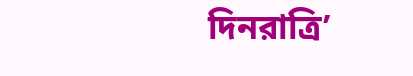দিনরাত্রি’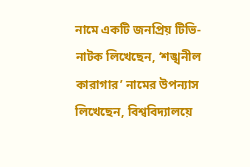নামে একটি জনপ্রিয় টিভি-নাটক লিখেছেন, ‘শঙ্খনীল কারাগার’ নামের উপন্যাস লিখেছেন, বিশ্ববিদ্যালয়ে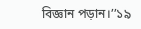বিজ্ঞান পড়ান।’’১৯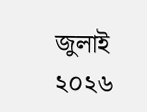জুলাই ২০২৬